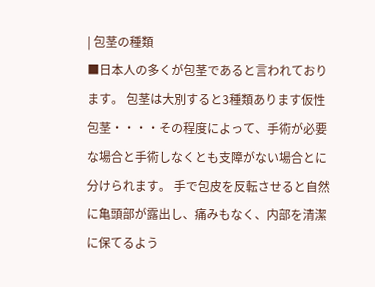| 包茎の種類
■日本人の多くが包茎であると言われております。 包茎は大別すると3種類あります仮性包茎・・・・その程度によって、手術が必要な場合と手術しなくとも支障がない場合とに分けられます。 手で包皮を反転させると自然に亀頭部が露出し、痛みもなく、内部を清潔に保てるよう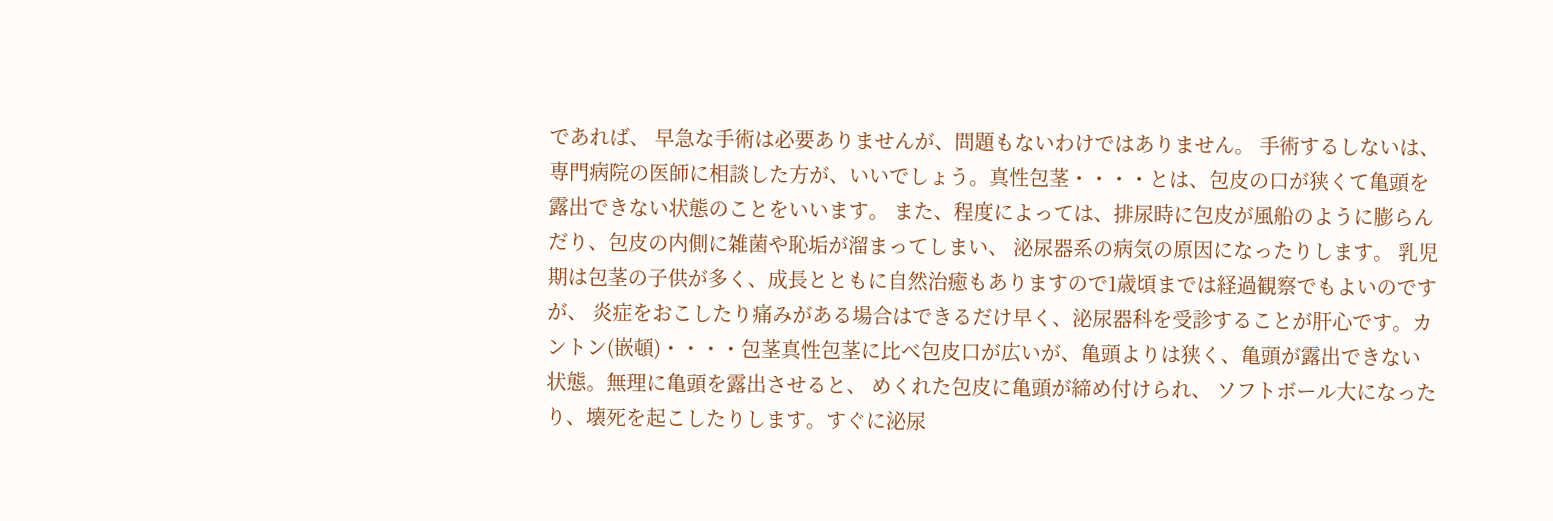であれば、 早急な手術は必要ありませんが、問題もないわけではありません。 手術するしないは、専門病院の医師に相談した方が、いいでしょう。真性包茎・・・・とは、包皮の口が狭くて亀頭を露出できない状態のことをいいます。 また、程度によっては、排尿時に包皮が風船のように膨らんだり、包皮の内側に雑菌や恥垢が溜まってしまい、 泌尿器系の病気の原因になったりします。 乳児期は包茎の子供が多く、成長とともに自然治癒もありますので1歳頃までは経過観察でもよいのですが、 炎症をおこしたり痛みがある場合はできるだけ早く、泌尿器科を受診することが肝心です。カントン(嵌頓)・・・・包茎真性包茎に比べ包皮口が広いが、亀頭よりは狭く、亀頭が露出できない状態。無理に亀頭を露出させると、 めくれた包皮に亀頭が締め付けられ、 ソフトボール大になったり、壊死を起こしたりします。すぐに泌尿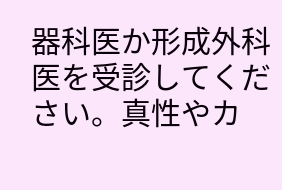器科医か形成外科医を受診してください。真性やカ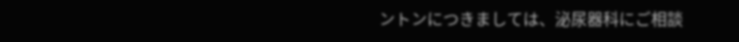ントンにつきましては、泌尿器科にご相談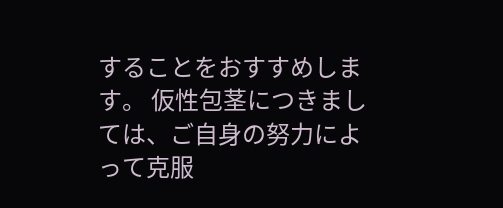することをおすすめします。 仮性包茎につきましては、ご自身の努力によって克服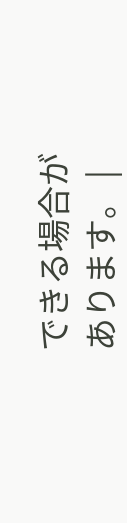できる場合があります。 |